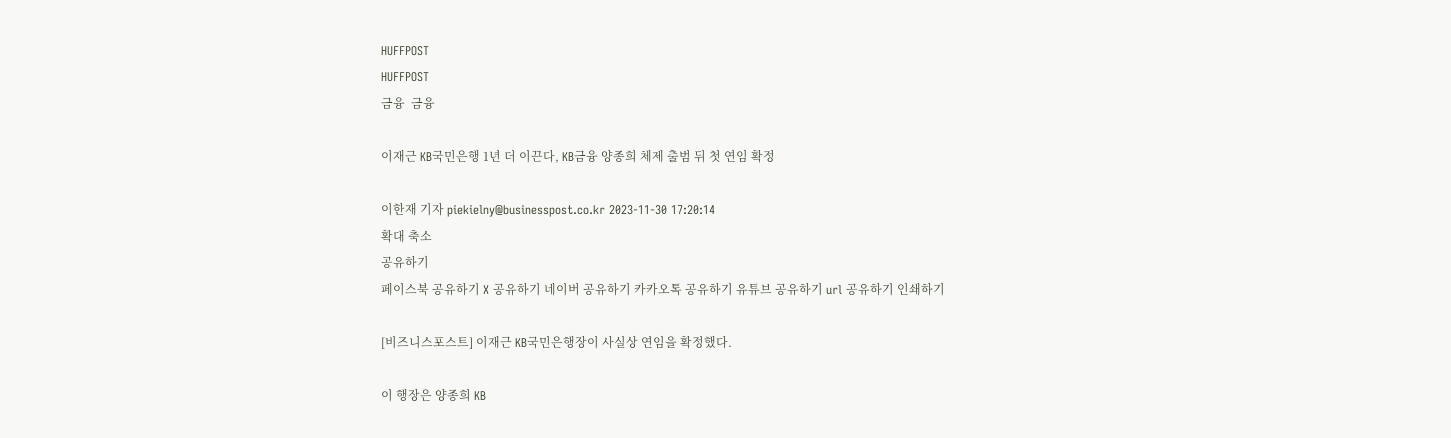HUFFPOST
HUFFPOST
금융  금융

이재근 KB국민은행 1년 더 이끈다, KB금융 양종희 체제 출범 뒤 첫 연임 확정

이한재 기자 piekielny@businesspost.co.kr 2023-11-30 17:20:14
확대 축소
공유하기
페이스북 공유하기 X 공유하기 네이버 공유하기 카카오톡 공유하기 유튜브 공유하기 url 공유하기 인쇄하기

[비즈니스포스트] 이재근 KB국민은행장이 사실상 연임을 확정했다.

이 행장은 양종희 KB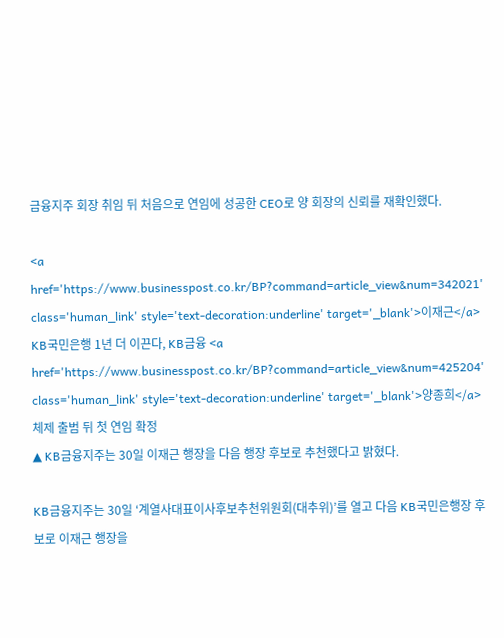금융지주 회장 취임 뒤 처음으로 연임에 성공한 CEO로 양 회장의 신뢰를 재확인했다.

<a href='https://www.businesspost.co.kr/BP?command=article_view&num=342021' class='human_link' style='text-decoration:underline' target='_blank'>이재근</a> KB국민은행 1년 더 이끈다, KB금융 <a href='https://www.businesspost.co.kr/BP?command=article_view&num=425204' class='human_link' style='text-decoration:underline' target='_blank'>양종희</a> 체제 출범 뒤 첫 연임 확정
▲ KB금융지주는 30일 이재근 행장을 다음 행장 후보로 추천했다고 밝혔다.

KB금융지주는 30일 ‘계열사대표이사후보추천위원회(대추위)’를 열고 다음 KB국민은행장 후보로 이재근 행장을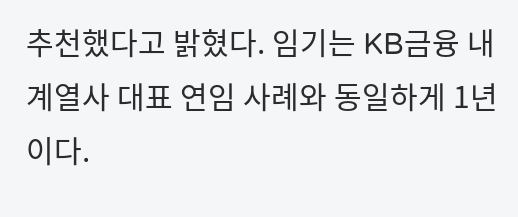추천했다고 밝혔다. 임기는 KB금융 내 계열사 대표 연임 사례와 동일하게 1년이다.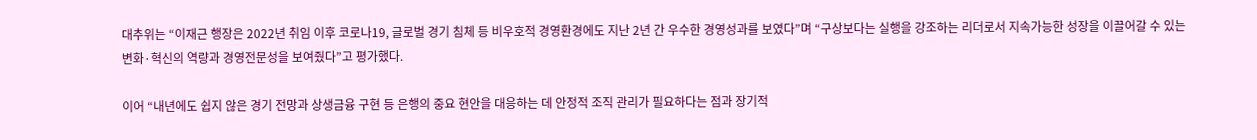대추위는 “이재근 행장은 2022년 취임 이후 코로나19, 글로벌 경기 침체 등 비우호적 경영환경에도 지난 2년 간 우수한 경영성과를 보였다”며 “구상보다는 실행을 강조하는 리더로서 지속가능한 성장을 이끌어갈 수 있는 변화·혁신의 역량과 경영전문성을 보여줬다”고 평가했다.

이어 “내년에도 쉽지 않은 경기 전망과 상생금융 구현 등 은행의 중요 현안을 대응하는 데 안정적 조직 관리가 필요하다는 점과 장기적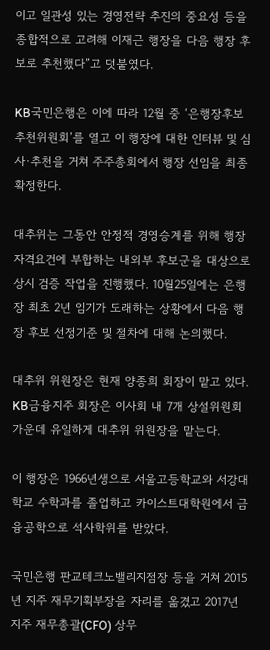이고 일관성 있는 경영전략 추진의 중요성 등을 종합적으로 고려해 이재근 행장을 다음 행장 후보로 추천했다”고 덧붙였다.

KB국민은행은 이에 따라 12월 중 ‘은행장후보추천위원회’를 열고 이 행장에 대한 인터뷰 및 심사·추천을 거쳐 주주총회에서 행장 선임을 최종 확정한다.

대추위는 그동안 안정적 경영승계를 위해 행장 자격요건에 부합하는 내외부 후보군을 대상으로 상시 검증 작업을 진행했다. 10월25일에는 은행장 최초 2년 임기가 도래하는 상황에서 다음 행장 후보 선정기준 및 절차에 대해 논의했다.

대추위 위원장은 현재 양종희 회장이 맡고 있다. KB금융지주 회장은 이사회 내 7개 상설위원회 가운데 유일하게 대추위 위원장을 맡는다.

이 행장은 1966년생으로 서울고등학교와 서강대학교 수학과를 졸업하고 카이스트대학원에서 금융공학으로 석사학위를 받았다.

국민은행 판교테크노밸리지점장 등을 거쳐 2015년 지주 재무기획부장을 자리를 옮겼고 2017년 지주 재무총괄(CFO) 상무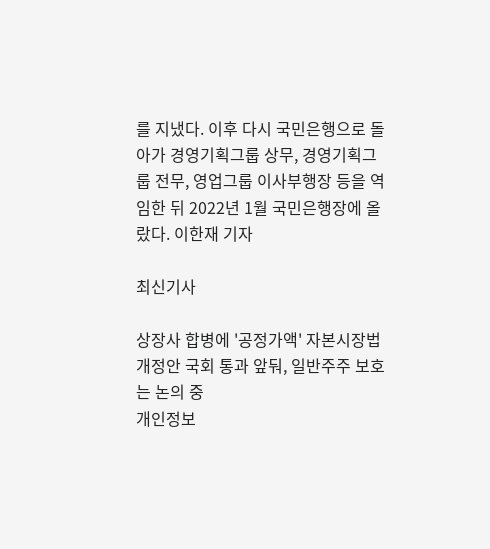를 지냈다. 이후 다시 국민은행으로 돌아가 경영기획그룹 상무, 경영기획그룹 전무, 영업그룹 이사부행장 등을 역임한 뒤 2022년 1월 국민은행장에 올랐다. 이한재 기자

최신기사

상장사 합병에 '공정가액' 자본시장법 개정안 국회 통과 앞둬, 일반주주 보호는 논의 중
개인정보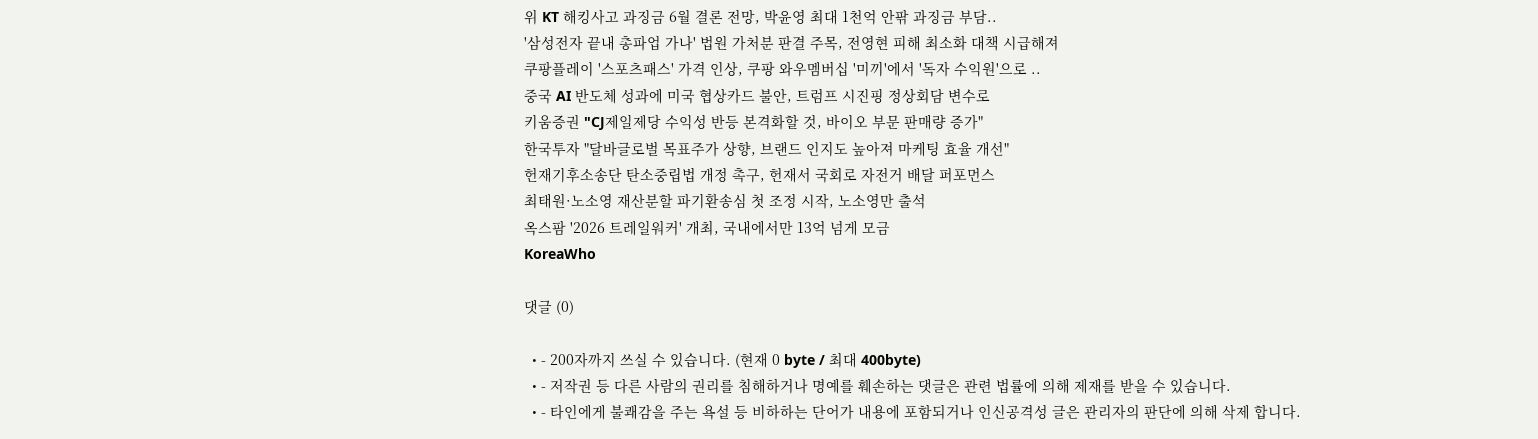위 KT 해킹사고 과징금 6월 결론 전망, 박윤영 최대 1천억 안팎 과징금 부담..
'삼성전자 끝내 총파업 가나' 법원 가처분 판결 주목, 전영현 피해 최소화 대책 시급해져
쿠팡플레이 '스포츠패스' 가격 인상, 쿠팡 와우멤버십 '미끼'에서 '독자 수익원'으로 ..
중국 AI 반도체 성과에 미국 협상카드 불안, 트럼프 시진핑 정상회담 변수로
키움증권 "CJ제일제당 수익성 반등 본격화할 것, 바이오 부문 판매량 증가"
한국투자 "달바글로벌 목표주가 상향, 브랜드 인지도 높아져 마케팅 효율 개선"
헌재기후소송단 탄소중립법 개정 촉구, 헌재서 국회로 자전거 배달 퍼포먼스
최태원·노소영 재산분할 파기환송심 첫 조정 시작, 노소영만 출석
옥스팜 '2026 트레일워커' 개최, 국내에서만 13억 넘게 모금
KoreaWho

댓글 (0)

  • - 200자까지 쓰실 수 있습니다. (현재 0 byte / 최대 400byte)
  • - 저작권 등 다른 사람의 권리를 침해하거나 명예를 훼손하는 댓글은 관련 법률에 의해 제재를 받을 수 있습니다.
  • - 타인에게 불쾌감을 주는 욕설 등 비하하는 단어가 내용에 포함되거나 인신공격성 글은 관리자의 판단에 의해 삭제 합니다.